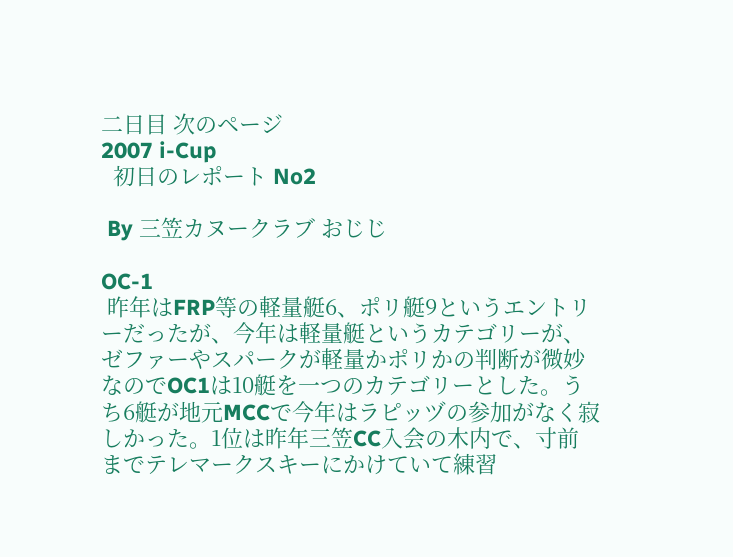二日目 次のページ
2007 i-Cup
  初日のレポート No2

 By 三笠カヌークラブ おじじ

OC-1
 昨年はFRP等の軽量艇6、ポリ艇9というエントリーだったが、今年は軽量艇というカテゴリーが、ゼファーやスパークが軽量かポリかの判断が微妙なのでOC1は10艇を一つのカテゴリーとした。うち6艇が地元MCCで今年はラピッヅの参加がなく寂しかった。1位は昨年三笠CC入会の木内で、寸前までテレマークスキーにかけていて練習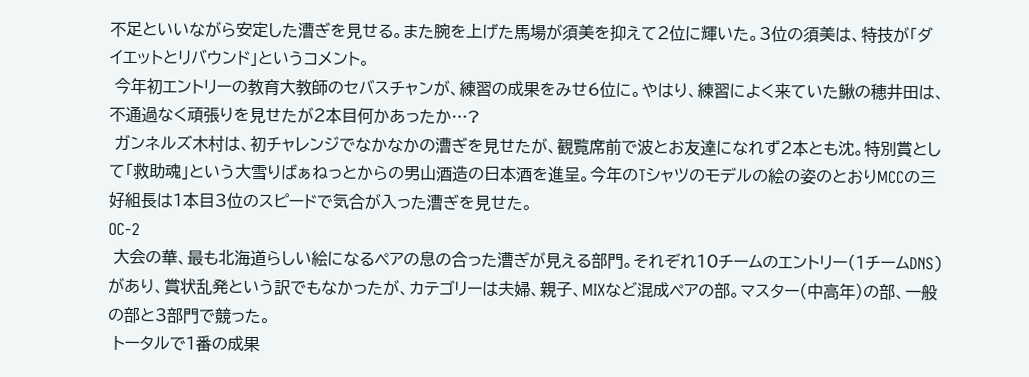不足といいながら安定した漕ぎを見せる。また腕を上げた馬場が須美を抑えて2位に輝いた。3位の須美は、特技が「ダイエットとリバウンド」というコメント。
 今年初エントリーの教育大教師のセバスチャンが、練習の成果をみせ6位に。やはり、練習によく来ていた鰍の穂井田は、不通過なく頑張りを見せたが2本目何かあったか…?
 ガンネルズ木村は、初チャレンジでなかなかの漕ぎを見せたが、観覧席前で波とお友達になれず2本とも沈。特別賞として「救助魂」という大雪りばぁねっとからの男山酒造の日本酒を進呈。今年のTシャツのモデルの絵の姿のとおりMCCの三好組長は1本目3位のスピードで気合が入った漕ぎを見せた。
OC-2
 大会の華、最も北海道らしい絵になるペアの息の合った漕ぎが見える部門。それぞれ10チームのエントリー(1チームDNS)があり、賞状乱発という訳でもなかったが、カテゴリーは夫婦、親子、MIXなど混成ペアの部。マスター(中高年)の部、一般の部と3部門で競った。
 トータルで1番の成果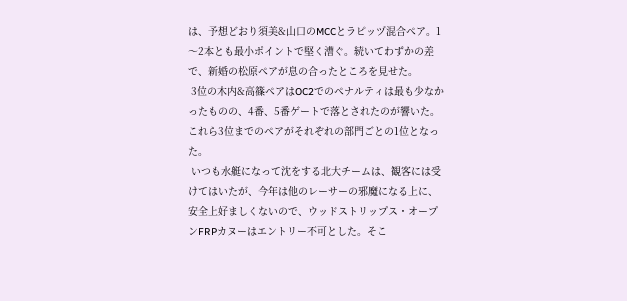は、予想どおり須美&山口のMCCとラピッヅ混合ペア。1〜2本とも最小ポイントで堅く漕ぐ。続いてわずかの差で、新婚の松原ペアが息の合ったところを見せた。
 3位の木内&高篠ペアはOC2でのペナルティは最も少なかったものの、4番、5番ゲートで落とされたのが響いた。これら3位までのペアがそれぞれの部門ごとの1位となった。
 いつも水艇になって沈をする北大チームは、観客には受けてはいたが、今年は他のレーサーの邪魔になる上に、安全上好ましくないので、ウッドストリップス・オープンFRPカヌーはエントリー不可とした。そこ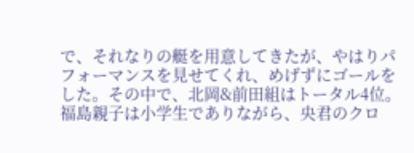で、それなりの艇を用意してきたが、やはりパフォーマンスを見せてくれ、めげずにゴールをした。その中で、北岡&前田組はトータル4位。福島親子は小学生でありながら、央君のクロ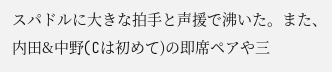スパドルに大きな拍手と声援で沸いた。また、内田&中野(Cは初めて)の即席ペアや三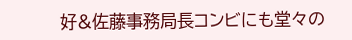好&佐藤事務局長コンビにも堂々の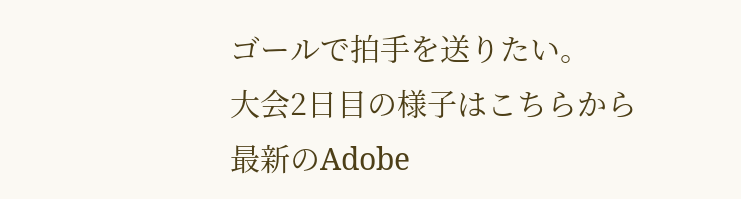ゴールで拍手を送りたい。
大会2日目の様子はこちらから
最新のAdobe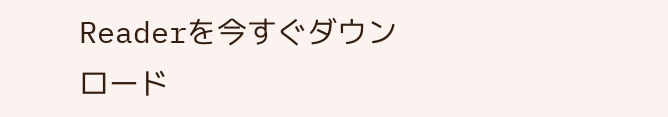Readerを今すぐダウンロード